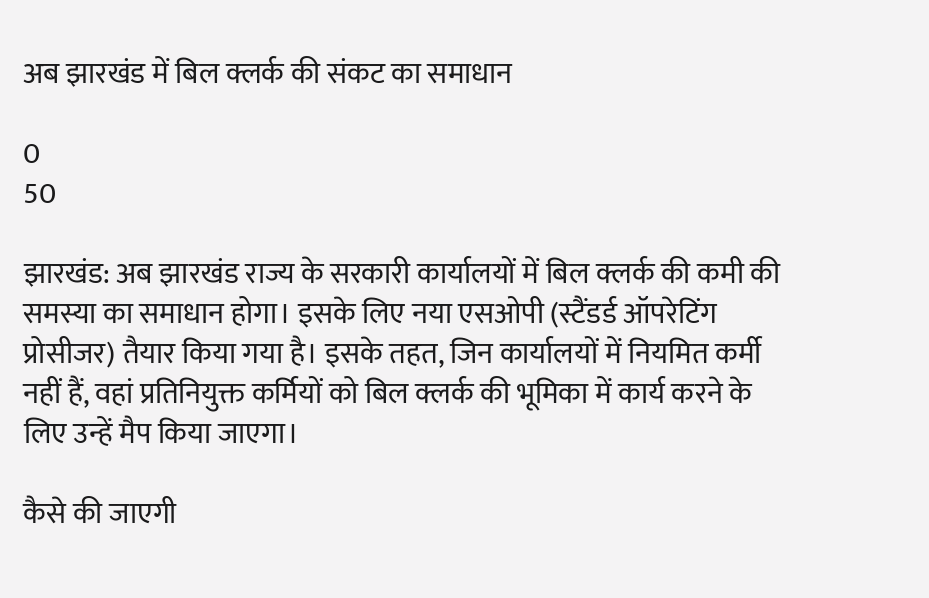अब झारखंड में बिल क्लर्क की संकट का समाधान

0
50

झारखंड: अब झारखंड राज्य के सरकारी कार्यालयों में बिल क्लर्क की कमी की समस्या का समाधान होगा। इसके लिए नया एसओपी (स्टैंडर्ड ऑपरेटिंग प्रोसीजर) तैयार किया गया है। इसके तहत, जिन कार्यालयों में नियमित कर्मी नहीं हैं, वहां प्रतिनियुक्त कर्मियों को बिल क्लर्क की भूमिका में कार्य करने के लिए उन्हें मैप किया जाएगा।

कैसे की जाएगी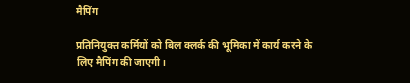मैपिंग

प्रतिनियुक्त कर्मियों को बिल क्लर्क की भूमिका में कार्य करने के लिए मैपिंग की जाएगी।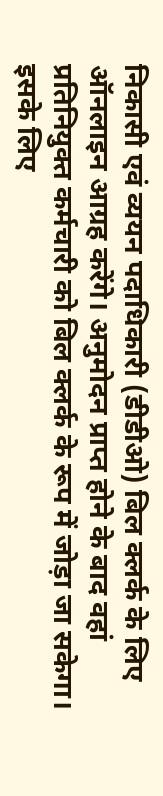निकासी एवं व्ययन पदाधिकारी (डीडीओ) बिल क्लर्क के लिए ऑनलाइन आग्रह करेंगे। अनुमोदन प्राप्त होने के बाद वहां प्रतिनियुक्त कर्मचारी को बिल क्लर्क के रूप में जोड़ा जा सकेगा। इसके लिए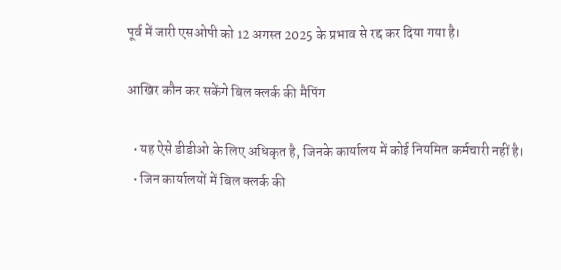पूर्व में जारी एसओपी को 12 अगस्त 2025 के प्रभाव से रद्द कर दिया गया है।

आखिर कौन कर सकेंगे बिल क्लर्क की मैपिंग

  • यह ऐसे डीडीओ के लिए अधिकृत है, जिनके कार्यालय में कोई नियमित कर्मचारी नहीं है।
  • जिन कार्यालयों में बिल क्लर्क की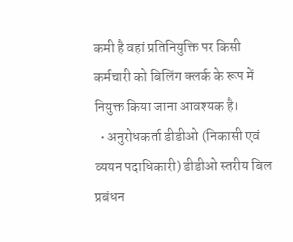कमी है वहां प्रतिनियुक्ति पर किसी कर्मचारी को बिलिंग क्लर्क के रूप में नियुक्त किया जाना आवश्यक है।
  • अनुरोधकर्ता डीडीओ (निकासी एवं व्ययन पदाधिकारी) डीडीओ स्तरीय बिल प्रबंधन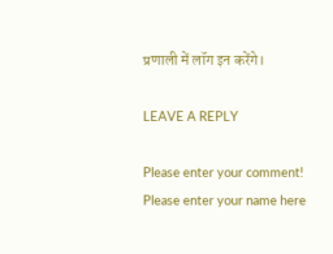प्रणाली में लॉग इन करेंगे।

LEAVE A REPLY

Please enter your comment!
Please enter your name here